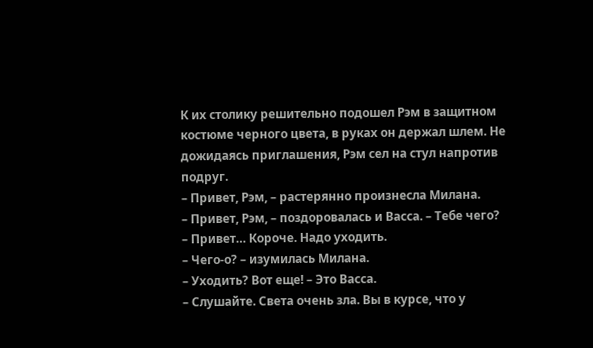К их столику решительно подошел Рэм в защитном костюме черного цвета, в руках он держал шлем. Не дожидаясь приглашения, Рэм сел на стул напротив подруг.
– Привет, Рэм, – растерянно произнесла Милана.
– Привет, Рэм, – поздоровалась и Васса. – Тебе чего?
– Привет… Короче. Надо уходить.
– Чего-о? – изумилась Милана.
– Уходить? Вот еще! – Это Васса.
– Слушайте. Света очень зла. Вы в курсе, что у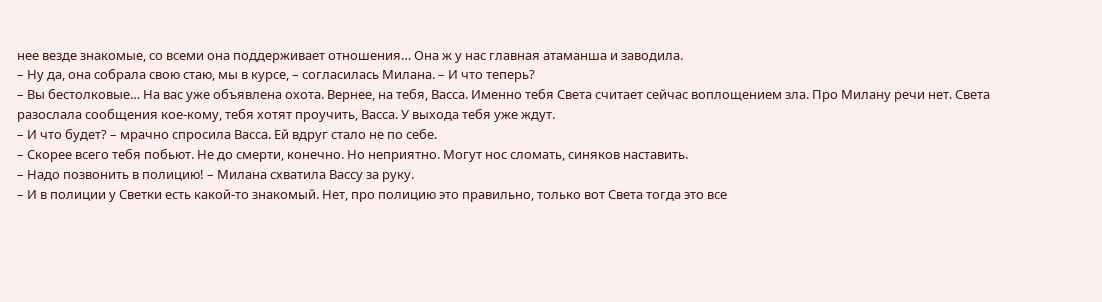нее везде знакомые, со всеми она поддерживает отношения… Она ж у нас главная атаманша и заводила.
– Ну да, она собрала свою стаю, мы в курсе, – согласилась Милана. – И что теперь?
– Вы бестолковые… На вас уже объявлена охота. Вернее, на тебя, Васса. Именно тебя Света считает сейчас воплощением зла. Про Милану речи нет. Света разослала сообщения кое-кому, тебя хотят проучить, Васса. У выхода тебя уже ждут.
– И что будет? – мрачно спросила Васса. Ей вдруг стало не по себе.
– Скорее всего тебя побьют. Не до смерти, конечно. Но неприятно. Могут нос сломать, синяков наставить.
– Надо позвонить в полицию! – Милана схватила Вассу за руку.
– И в полиции у Светки есть какой-то знакомый. Нет, про полицию это правильно, только вот Света тогда это все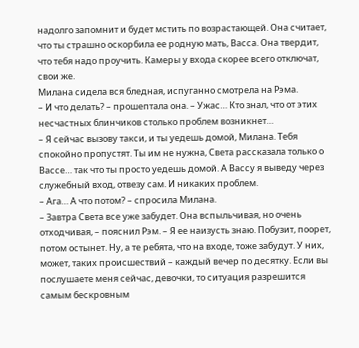надолго запомнит и будет мстить по возрастающей. Она считает, что ты страшно оскорбила ее родную мать, Васса. Она твердит, что тебя надо проучить. Камеры у входа скорее всего отключат, свои же.
Милана сидела вся бледная, испуганно смотрела на Рэма.
– И что делать? – прошептала она. – Ужас… Кто знал, что от этих несчастных блинчиков столько проблем возникнет…
– Я сейчас вызову такси, и ты уедешь домой, Милана. Тебя спокойно пропустят. Ты им не нужна, Света рассказала только о Вассе… так что ты просто уедешь домой. А Вассу я выведу через служебный вход, отвезу сам. И никаких проблем.
– Ага… А что потом? – спросила Милана.
– Завтра Света все уже забудет. Она вспыльчивая, но очень отходчивая, – пояснил Рэм. – Я ее наизусть знаю. Побузит, поорет, потом остынет. Ну, а те ребята, что на входе, тоже забудут. У них, может, таких происшествий – каждый вечер по десятку. Если вы послушаете меня сейчас, девочки, то ситуация разрешится самым бескровным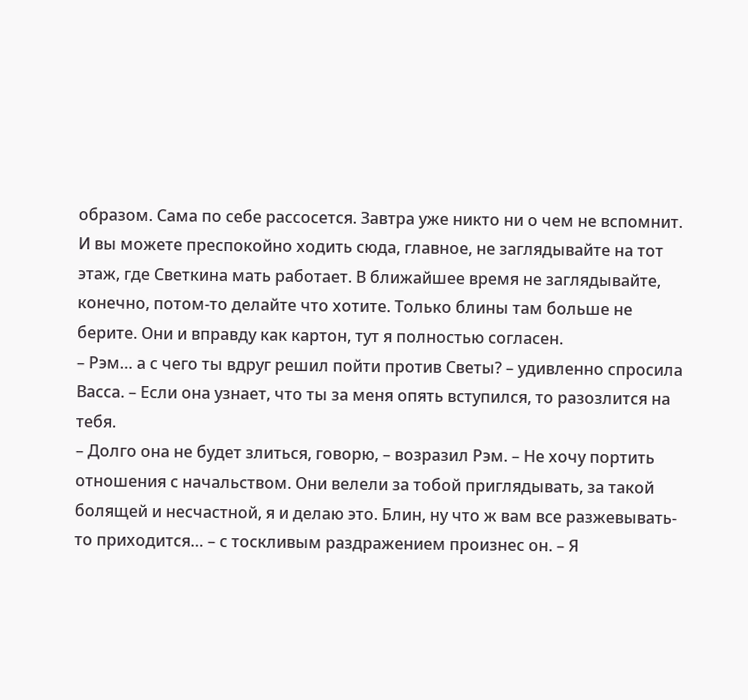образом. Сама по себе рассосется. Завтра уже никто ни о чем не вспомнит. И вы можете преспокойно ходить сюда, главное, не заглядывайте на тот этаж, где Светкина мать работает. В ближайшее время не заглядывайте, конечно, потом-то делайте что хотите. Только блины там больше не берите. Они и вправду как картон, тут я полностью согласен.
– Рэм… а с чего ты вдруг решил пойти против Светы? – удивленно спросила Васса. – Если она узнает, что ты за меня опять вступился, то разозлится на тебя.
– Долго она не будет злиться, говорю, – возразил Рэм. – Не хочу портить отношения с начальством. Они велели за тобой приглядывать, за такой болящей и несчастной, я и делаю это. Блин, ну что ж вам все разжевывать-то приходится… – с тоскливым раздражением произнес он. – Я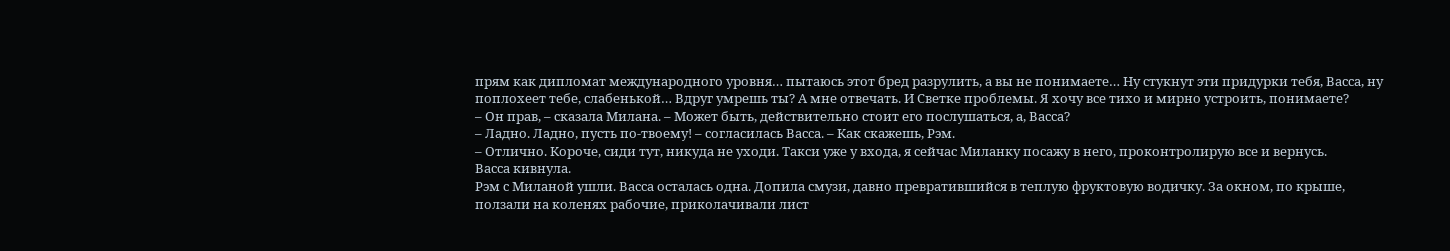прям как дипломат международного уровня… пытаюсь этот бред разрулить, а вы не понимаете… Ну стукнут эти придурки тебя, Васса, ну поплохеет тебе, слабенькой… Вдруг умрешь ты? А мне отвечать. И Светке проблемы. Я хочу все тихо и мирно устроить, понимаете?
– Он прав, – сказала Милана. – Может быть, действительно стоит его послушаться, а, Васса?
– Ладно. Ладно, пусть по-твоему! – согласилась Васса. – Как скажешь, Рэм.
– Отлично. Короче, сиди тут, никуда не уходи. Такси уже у входа, я сейчас Миланку посажу в него, проконтролирую все и вернусь.
Васса кивнула.
Рэм с Миланой ушли. Васса осталась одна. Допила смузи, давно превратившийся в теплую фруктовую водичку. За окном, по крыше, ползали на коленях рабочие, приколачивали лист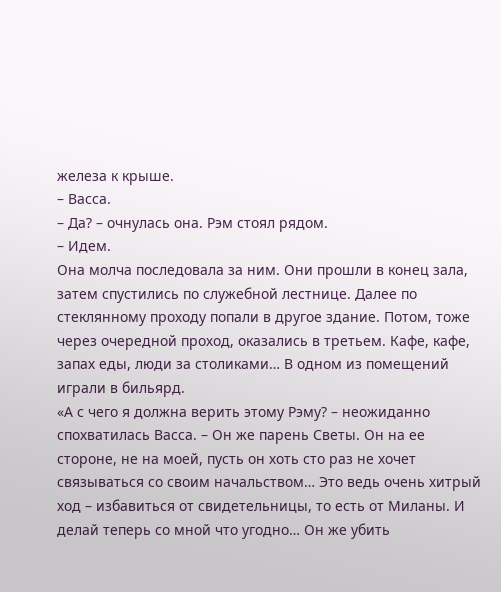железа к крыше.
– Васса.
– Да? – очнулась она. Рэм стоял рядом.
– Идем.
Она молча последовала за ним. Они прошли в конец зала, затем спустились по служебной лестнице. Далее по стеклянному проходу попали в другое здание. Потом, тоже через очередной проход, оказались в третьем. Кафе, кафе, запах еды, люди за столиками… В одном из помещений играли в бильярд.
«А с чего я должна верить этому Рэму? – неожиданно спохватилась Васса. – Он же парень Светы. Он на ее стороне, не на моей, пусть он хоть сто раз не хочет связываться со своим начальством… Это ведь очень хитрый ход – избавиться от свидетельницы, то есть от Миланы. И делай теперь со мной что угодно… Он же убить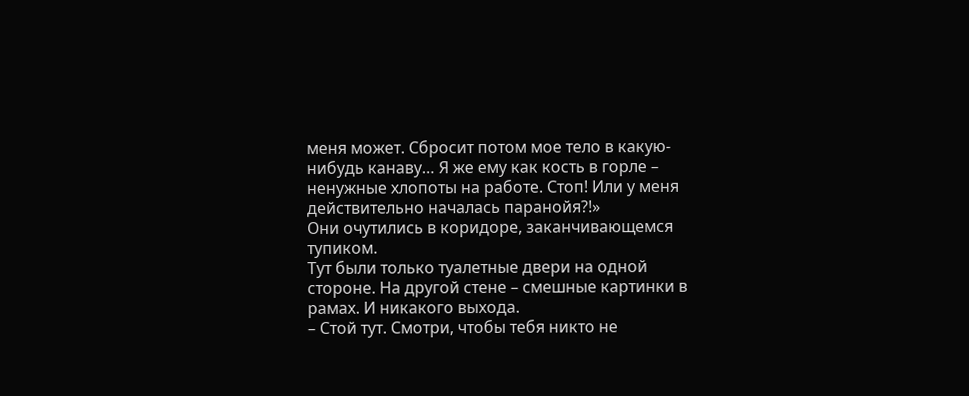меня может. Сбросит потом мое тело в какую-нибудь канаву… Я же ему как кость в горле – ненужные хлопоты на работе. Стоп! Или у меня действительно началась паранойя?!»
Они очутились в коридоре, заканчивающемся тупиком.
Тут были только туалетные двери на одной стороне. На другой стене – смешные картинки в рамах. И никакого выхода.
– Стой тут. Смотри, чтобы тебя никто не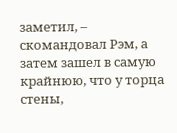заметил, – скомандовал Рэм, а затем зашел в самую крайнюю, что у торца стены,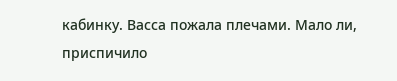кабинку. Васса пожала плечами. Мало ли, приспичило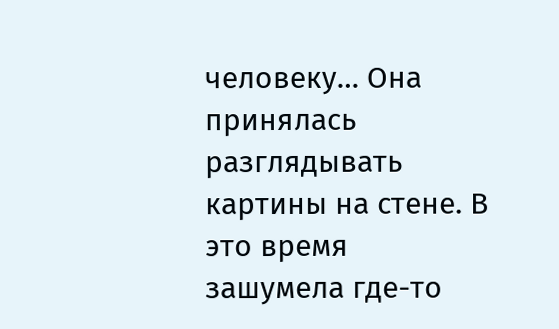человеку… Она принялась разглядывать картины на стене. В это время зашумела где-то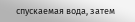спускаемая вода, затем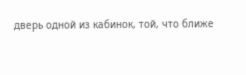дверь одной из кабинок, той, что ближе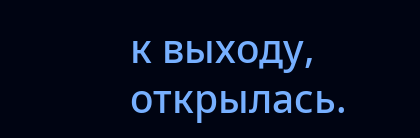к выходу, открылась.